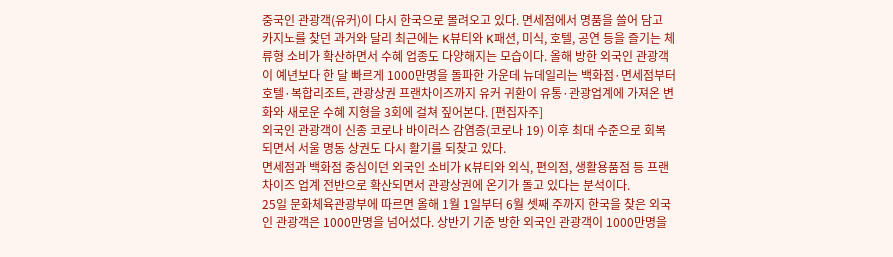중국인 관광객(유커)이 다시 한국으로 몰려오고 있다. 면세점에서 명품을 쓸어 담고 카지노를 찾던 과거와 달리 최근에는 K뷰티와 K패션, 미식, 호텔, 공연 등을 즐기는 체류형 소비가 확산하면서 수혜 업종도 다양해지는 모습이다. 올해 방한 외국인 관광객이 예년보다 한 달 빠르게 1000만명을 돌파한 가운데 뉴데일리는 백화점·면세점부터 호텔·복합리조트, 관광상권 프랜차이즈까지 유커 귀환이 유통·관광업계에 가져온 변화와 새로운 수혜 지형을 3회에 걸쳐 짚어본다. [편집자주]
외국인 관광객이 신종 코로나 바이러스 감염증(코로나 19) 이후 최대 수준으로 회복되면서 서울 명동 상권도 다시 활기를 되찾고 있다.
면세점과 백화점 중심이던 외국인 소비가 K뷰티와 외식, 편의점, 생활용품점 등 프랜차이즈 업계 전반으로 확산되면서 관광상권에 온기가 돌고 있다는 분석이다.
25일 문화체육관광부에 따르면 올해 1월 1일부터 6월 셋째 주까지 한국을 찾은 외국인 관광객은 1000만명을 넘어섰다. 상반기 기준 방한 외국인 관광객이 1000만명을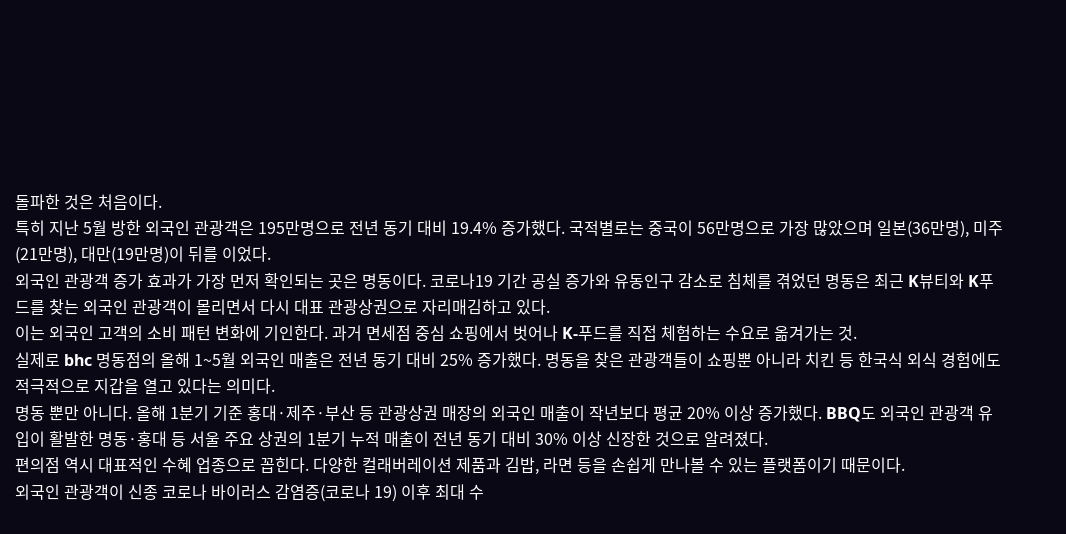돌파한 것은 처음이다.
특히 지난 5월 방한 외국인 관광객은 195만명으로 전년 동기 대비 19.4% 증가했다. 국적별로는 중국이 56만명으로 가장 많았으며 일본(36만명), 미주(21만명), 대만(19만명)이 뒤를 이었다.
외국인 관광객 증가 효과가 가장 먼저 확인되는 곳은 명동이다. 코로나19 기간 공실 증가와 유동인구 감소로 침체를 겪었던 명동은 최근 K뷰티와 K푸드를 찾는 외국인 관광객이 몰리면서 다시 대표 관광상권으로 자리매김하고 있다.
이는 외국인 고객의 소비 패턴 변화에 기인한다. 과거 면세점 중심 쇼핑에서 벗어나 K-푸드를 직접 체험하는 수요로 옮겨가는 것.
실제로 bhc 명동점의 올해 1~5월 외국인 매출은 전년 동기 대비 25% 증가했다. 명동을 찾은 관광객들이 쇼핑뿐 아니라 치킨 등 한국식 외식 경험에도 적극적으로 지갑을 열고 있다는 의미다.
명동 뿐만 아니다. 올해 1분기 기준 홍대·제주·부산 등 관광상권 매장의 외국인 매출이 작년보다 평균 20% 이상 증가했다. BBQ도 외국인 관광객 유입이 활발한 명동·홍대 등 서울 주요 상권의 1분기 누적 매출이 전년 동기 대비 30% 이상 신장한 것으로 알려졌다.
편의점 역시 대표적인 수혜 업종으로 꼽힌다. 다양한 컬래버레이션 제품과 김밥, 라면 등을 손쉽게 만나볼 수 있는 플랫폼이기 때문이다.
외국인 관광객이 신종 코로나 바이러스 감염증(코로나 19) 이후 최대 수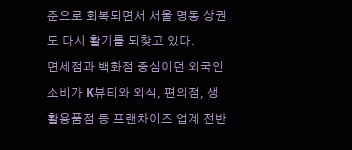준으로 회복되면서 서울 명동 상권도 다시 활기를 되찾고 있다.
면세점과 백화점 중심이던 외국인 소비가 K뷰티와 외식, 편의점, 생활용품점 등 프랜차이즈 업계 전반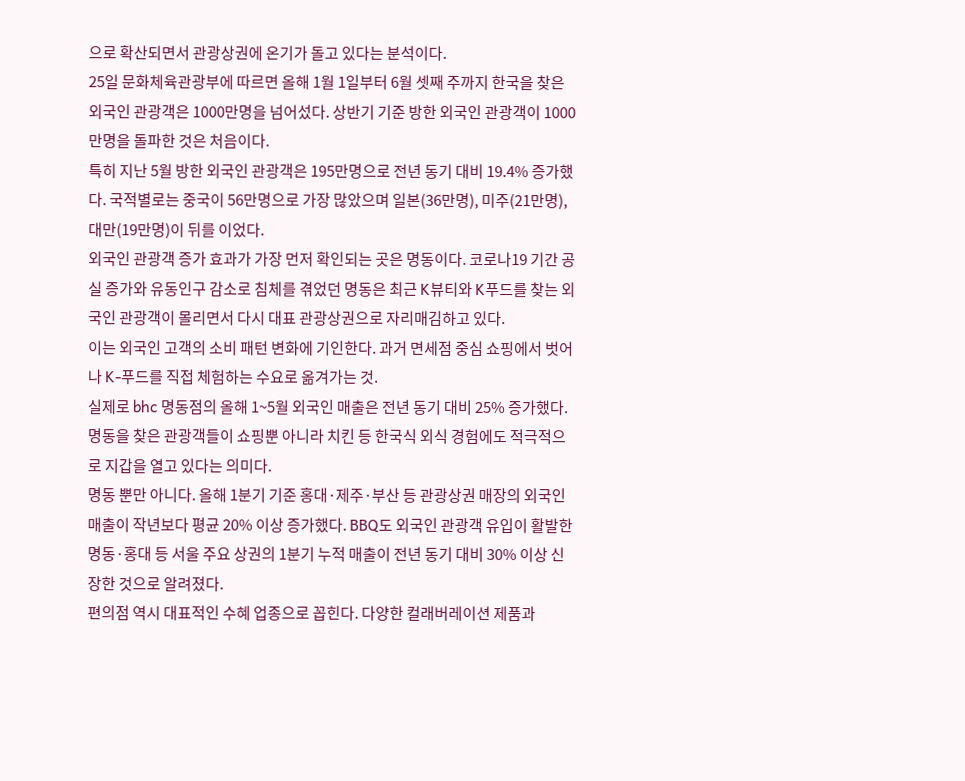으로 확산되면서 관광상권에 온기가 돌고 있다는 분석이다.
25일 문화체육관광부에 따르면 올해 1월 1일부터 6월 셋째 주까지 한국을 찾은 외국인 관광객은 1000만명을 넘어섰다. 상반기 기준 방한 외국인 관광객이 1000만명을 돌파한 것은 처음이다.
특히 지난 5월 방한 외국인 관광객은 195만명으로 전년 동기 대비 19.4% 증가했다. 국적별로는 중국이 56만명으로 가장 많았으며 일본(36만명), 미주(21만명), 대만(19만명)이 뒤를 이었다.
외국인 관광객 증가 효과가 가장 먼저 확인되는 곳은 명동이다. 코로나19 기간 공실 증가와 유동인구 감소로 침체를 겪었던 명동은 최근 K뷰티와 K푸드를 찾는 외국인 관광객이 몰리면서 다시 대표 관광상권으로 자리매김하고 있다.
이는 외국인 고객의 소비 패턴 변화에 기인한다. 과거 면세점 중심 쇼핑에서 벗어나 K-푸드를 직접 체험하는 수요로 옮겨가는 것.
실제로 bhc 명동점의 올해 1~5월 외국인 매출은 전년 동기 대비 25% 증가했다. 명동을 찾은 관광객들이 쇼핑뿐 아니라 치킨 등 한국식 외식 경험에도 적극적으로 지갑을 열고 있다는 의미다.
명동 뿐만 아니다. 올해 1분기 기준 홍대·제주·부산 등 관광상권 매장의 외국인 매출이 작년보다 평균 20% 이상 증가했다. BBQ도 외국인 관광객 유입이 활발한 명동·홍대 등 서울 주요 상권의 1분기 누적 매출이 전년 동기 대비 30% 이상 신장한 것으로 알려졌다.
편의점 역시 대표적인 수혜 업종으로 꼽힌다. 다양한 컬래버레이션 제품과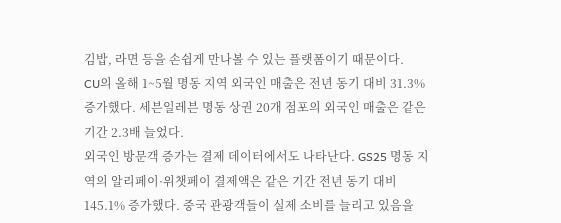김밥, 라면 등을 손쉽게 만나볼 수 있는 플랫폼이기 때문이다.
CU의 올해 1~5월 명동 지역 외국인 매출은 전년 동기 대비 31.3% 증가했다. 세븐일레븐 명동 상권 20개 점포의 외국인 매출은 같은 기간 2.3배 늘었다.
외국인 방문객 증가는 결제 데이터에서도 나타난다. GS25 명동 지역의 알리페이·위챗페이 결제액은 같은 기간 전년 동기 대비 145.1% 증가했다. 중국 관광객들이 실제 소비를 늘리고 있음을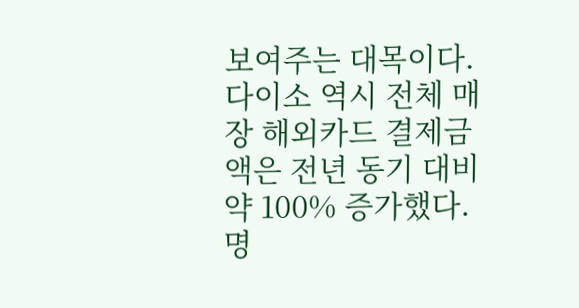보여주는 대목이다.
다이소 역시 전체 매장 해외카드 결제금액은 전년 동기 대비 약 100% 증가했다. 명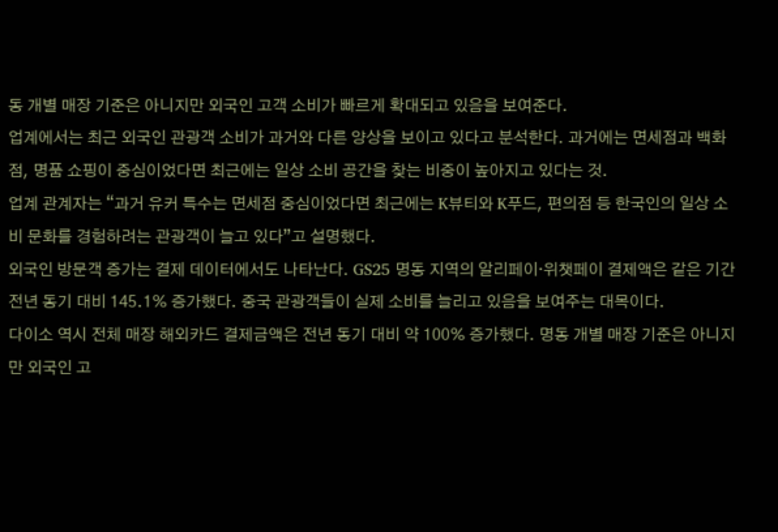동 개별 매장 기준은 아니지만 외국인 고객 소비가 빠르게 확대되고 있음을 보여준다.
업계에서는 최근 외국인 관광객 소비가 과거와 다른 양상을 보이고 있다고 분석한다. 과거에는 면세점과 백화점, 명품 쇼핑이 중심이었다면 최근에는 일상 소비 공간을 찾는 비중이 높아지고 있다는 것.
업계 관계자는 “과거 유커 특수는 면세점 중심이었다면 최근에는 K뷰티와 K푸드, 편의점 등 한국인의 일상 소비 문화를 경험하려는 관광객이 늘고 있다”고 설명했다.
외국인 방문객 증가는 결제 데이터에서도 나타난다. GS25 명동 지역의 알리페이·위챗페이 결제액은 같은 기간 전년 동기 대비 145.1% 증가했다. 중국 관광객들이 실제 소비를 늘리고 있음을 보여주는 대목이다.
다이소 역시 전체 매장 해외카드 결제금액은 전년 동기 대비 약 100% 증가했다. 명동 개별 매장 기준은 아니지만 외국인 고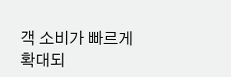객 소비가 빠르게 확대되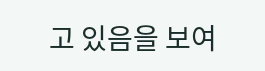고 있음을 보여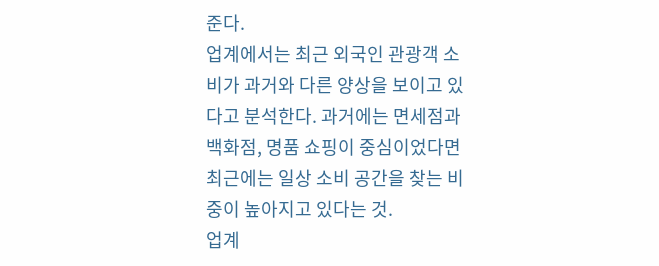준다.
업계에서는 최근 외국인 관광객 소비가 과거와 다른 양상을 보이고 있다고 분석한다. 과거에는 면세점과 백화점, 명품 쇼핑이 중심이었다면 최근에는 일상 소비 공간을 찾는 비중이 높아지고 있다는 것.
업계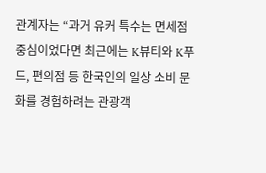관계자는 “과거 유커 특수는 면세점 중심이었다면 최근에는 K뷰티와 K푸드, 편의점 등 한국인의 일상 소비 문화를 경험하려는 관광객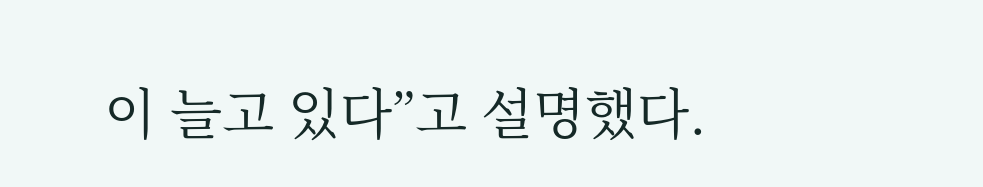이 늘고 있다”고 설명했다.